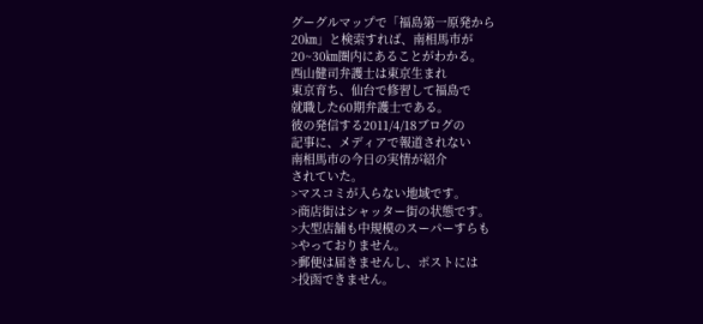グーグルマップで「福島第一原発から
20㎞」と検索すれば、南相馬市が
20~30㎞圏内にあることがわかる。
西山健司弁護士は東京生まれ
東京育ち、仙台で修習して福島で
就職した60期弁護士である。
彼の発信する2011/4/18ブログの
記事に、メディアで報道されない
南相馬市の今日の実情が紹介
されていた。
>マスコミが入らない地域です。
>商店街はシャッター街の状態です。
>大型店舗も中規模のスーパーすらも
>やっておりません。
>郵便は届きませんし、ポストには
>投函できません。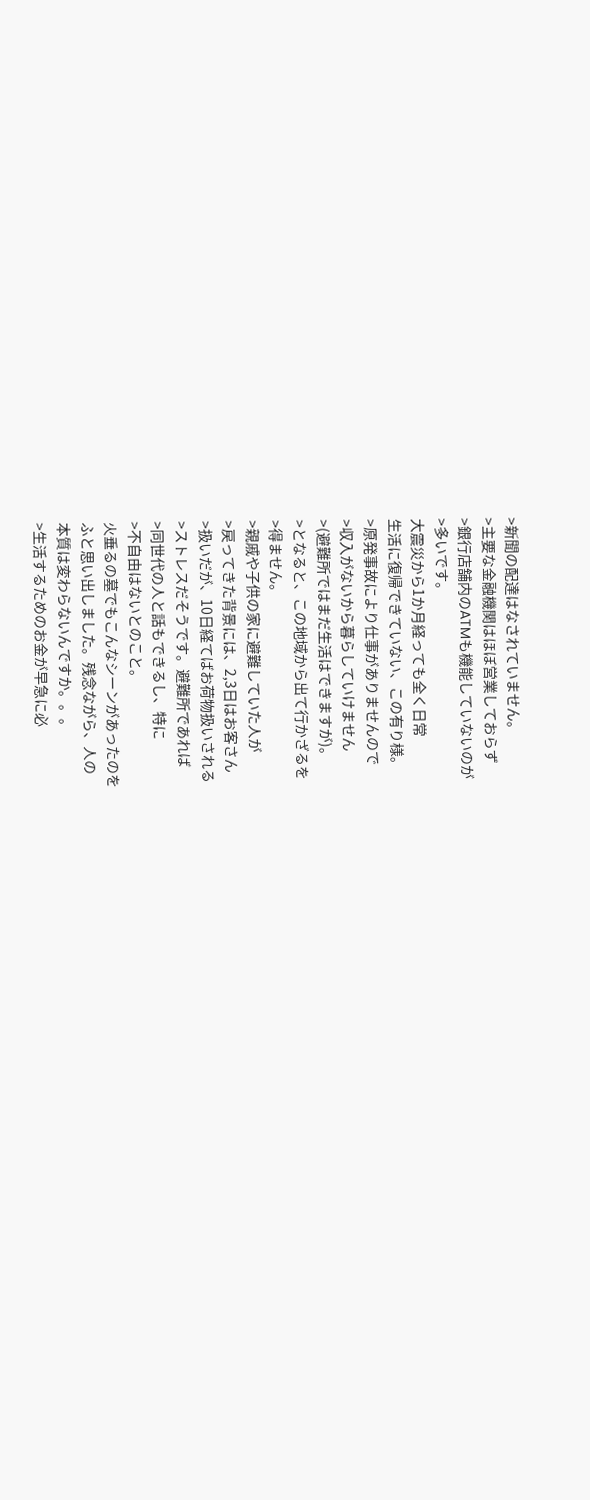>新聞の配達はなされていません。
>主要な金融機関はほぼ営業しておらず
>銀行店舗内のATMも機能していないのが
>多いです。
大震災から1か月経っても全く日常
生活に復帰できていない、この有り様。
>原発事故により仕事がありませんので
>収入がないから暮らしていけません
>(避難所ではまだ生活はできますが)。
>となると、この地域から出て行かざるを
>得ません。
>親戚や子供の家に避難していた人が
>戻ってきた背景には、2,3日はお客さん
>扱いだが、10日経てばお荷物扱いされる
>ストレスだそうです。避難所であれば
>同世代の人と話もできるし、特に
>不自由はないとのこと。
火垂るの墓でもこんなシーンがあったのを
ふと思い出しました。残念ながら、人の
本質は変わらないんですか。。。
>生活するためのお金が早急に必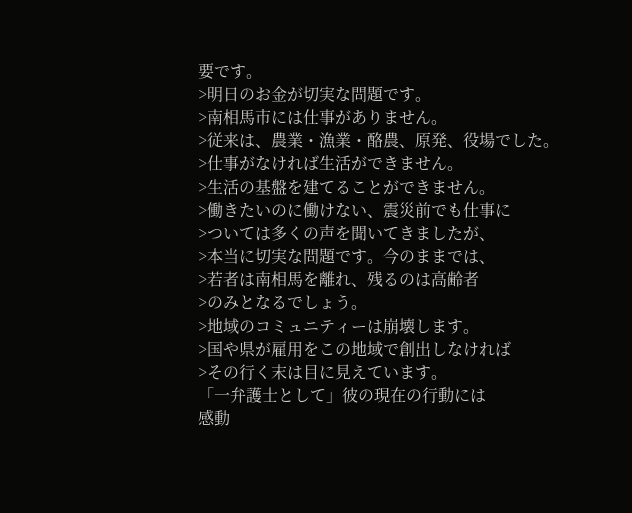要です。
>明日のお金が切実な問題です。
>南相馬市には仕事がありません。
>従来は、農業・漁業・酪農、原発、役場でした。
>仕事がなければ生活ができません。
>生活の基盤を建てることができません。
>働きたいのに働けない、震災前でも仕事に
>ついては多くの声を聞いてきましたが、
>本当に切実な問題です。今のままでは、
>若者は南相馬を離れ、残るのは高齢者
>のみとなるでしょう。
>地域のコミュニティーは崩壊します。
>国や県が雇用をこの地域で創出しなければ
>その行く末は目に見えています。
「一弁護士として」彼の現在の行動には
感動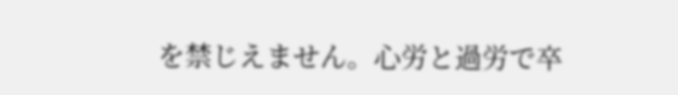を禁じえません。心労と過労で卒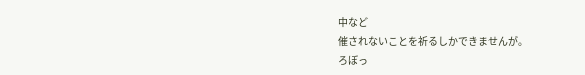中など
催されないことを祈るしかできませんが。
ろぼっ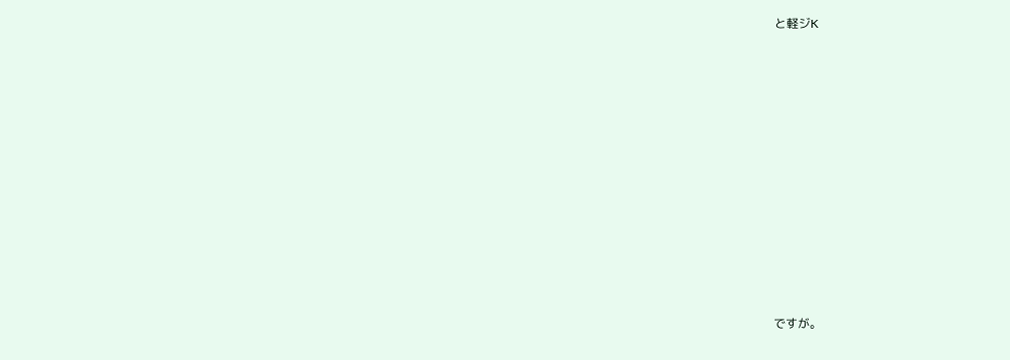と軽ジK














ですが。